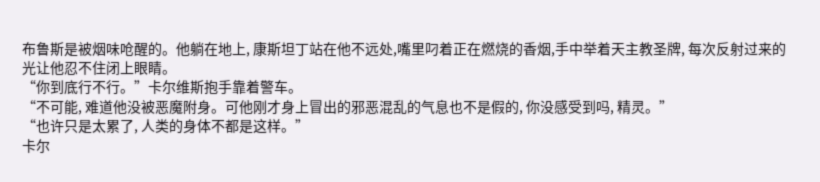布鲁斯是被烟味呛醒的。他躺在地上, 康斯坦丁站在他不远处,嘴里叼着正在燃烧的香烟,手中举着天主教圣牌, 每次反射过来的光让他忍不住闭上眼睛。
“你到底行不行。”卡尔维斯抱手靠着警车。
“不可能, 难道他没被恶魔附身。可他刚才身上冒出的邪恶混乱的气息也不是假的, 你没感受到吗, 精灵。”
“也许只是太累了, 人类的身体不都是这样。”
卡尔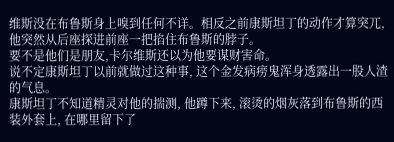维斯没在布鲁斯身上嗅到任何不详。相反之前康斯坦丁的动作才算突兀,他突然从后座探进前座一把掐住布鲁斯的脖子。
要不是他们是朋友,卡尔维斯还以为他要谋财害命。
说不定康斯坦丁以前就做过这种事, 这个金发病痨鬼浑身透露出一股人渣的气息。
康斯坦丁不知道精灵对他的揣测, 他蹲下来, 滚烫的烟灰落到布鲁斯的西装外套上, 在哪里留下了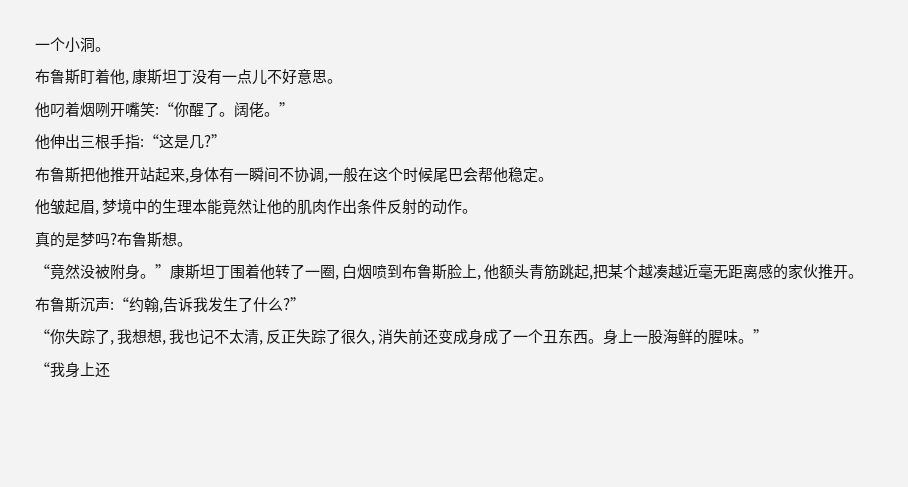一个小洞。
布鲁斯盯着他, 康斯坦丁没有一点儿不好意思。
他叼着烟咧开嘴笑:“你醒了。阔佬。”
他伸出三根手指:“这是几?”
布鲁斯把他推开站起来,身体有一瞬间不协调,一般在这个时候尾巴会帮他稳定。
他皱起眉, 梦境中的生理本能竟然让他的肌肉作出条件反射的动作。
真的是梦吗?布鲁斯想。
“竟然没被附身。”康斯坦丁围着他转了一圈, 白烟喷到布鲁斯脸上, 他额头青筋跳起,把某个越凑越近毫无距离感的家伙推开。
布鲁斯沉声:“约翰,告诉我发生了什么?”
“你失踪了, 我想想, 我也记不太清, 反正失踪了很久, 消失前还变成身成了一个丑东西。身上一股海鲜的腥味。”
“我身上还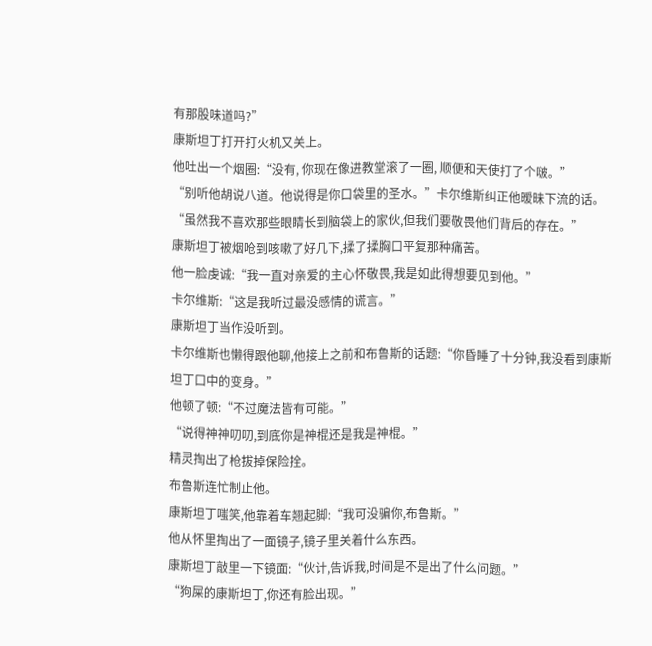有那股味道吗?”
康斯坦丁打开打火机又关上。
他吐出一个烟圈:“没有, 你现在像进教堂滚了一圈, 顺便和天使打了个啵。”
“别听他胡说八道。他说得是你口袋里的圣水。”卡尔维斯纠正他暧昧下流的话。
“虽然我不喜欢那些眼睛长到脑袋上的家伙,但我们要敬畏他们背后的存在。”
康斯坦丁被烟呛到咳嗽了好几下,揉了揉胸口平复那种痛苦。
他一脸虔诚:“我一直对亲爱的主心怀敬畏,我是如此得想要见到他。”
卡尔维斯:“这是我听过最没感情的谎言。”
康斯坦丁当作没听到。
卡尔维斯也懒得跟他聊,他接上之前和布鲁斯的话题:“你昏睡了十分钟,我没看到康斯坦丁口中的变身。”
他顿了顿:“不过魔法皆有可能。”
“说得神神叨叨,到底你是神棍还是我是神棍。”
精灵掏出了枪拔掉保险拴。
布鲁斯连忙制止他。
康斯坦丁嗤笑,他靠着车翘起脚:“我可没骗你,布鲁斯。”
他从怀里掏出了一面镜子,镜子里关着什么东西。
康斯坦丁敲里一下镜面:“伙计,告诉我,时间是不是出了什么问题。”
“狗屎的康斯坦丁,你还有脸出现。”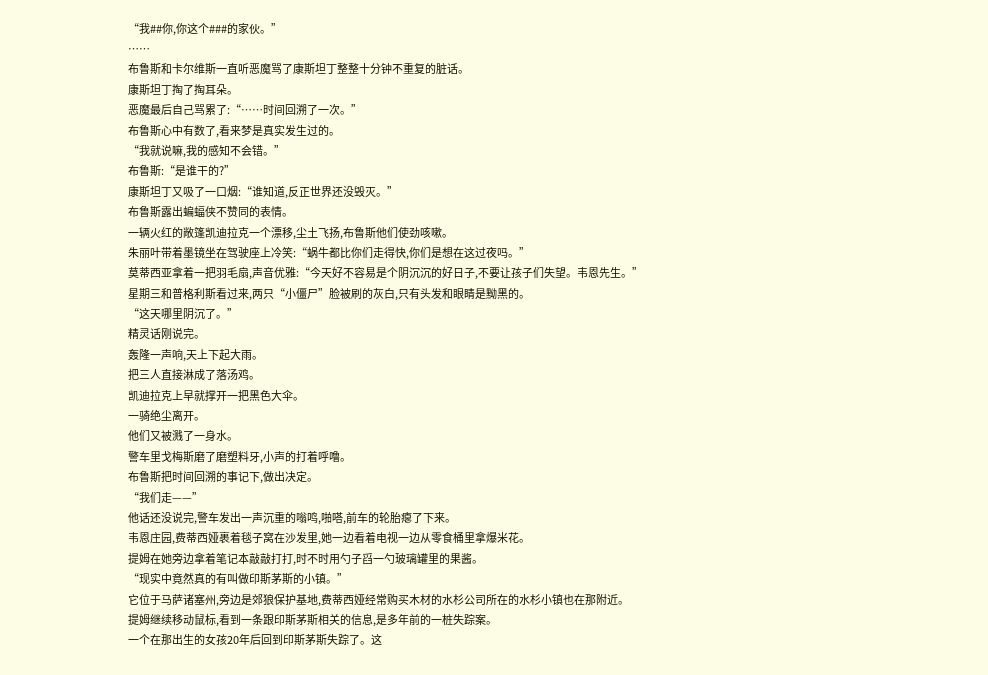“我##你,你这个###的家伙。”
……
布鲁斯和卡尔维斯一直听恶魔骂了康斯坦丁整整十分钟不重复的脏话。
康斯坦丁掏了掏耳朵。
恶魔最后自己骂累了:“……时间回溯了一次。”
布鲁斯心中有数了,看来梦是真实发生过的。
“我就说嘛,我的感知不会错。”
布鲁斯:“是谁干的?”
康斯坦丁又吸了一口烟:“谁知道,反正世界还没毁灭。”
布鲁斯露出蝙蝠侠不赞同的表情。
一辆火红的敞篷凯迪拉克一个漂移,尘土飞扬,布鲁斯他们使劲咳嗽。
朱丽叶带着墨镜坐在驾驶座上冷笑:“蜗牛都比你们走得快,你们是想在这过夜吗。”
莫蒂西亚拿着一把羽毛扇,声音优雅:“今天好不容易是个阴沉沉的好日子,不要让孩子们失望。韦恩先生。”
星期三和普格利斯看过来,两只“小僵尸”脸被刷的灰白,只有头发和眼睛是黝黑的。
“这天哪里阴沉了。”
精灵话刚说完。
轰隆一声响,天上下起大雨。
把三人直接淋成了落汤鸡。
凯迪拉克上早就撑开一把黑色大伞。
一骑绝尘离开。
他们又被溅了一身水。
警车里戈梅斯磨了磨塑料牙,小声的打着呼噜。
布鲁斯把时间回溯的事记下,做出决定。
“我们走——”
他话还没说完,警车发出一声沉重的嗡鸣,啪嗒,前车的轮胎瘪了下来。
韦恩庄园,费蒂西娅裹着毯子窝在沙发里,她一边看着电视一边从零食桶里拿爆米花。
提姆在她旁边拿着笔记本敲敲打打,时不时用勺子舀一勺玻璃罐里的果酱。
“现实中竟然真的有叫做印斯茅斯的小镇。”
它位于马萨诸塞州,旁边是郊狼保护基地,费蒂西娅经常购买木材的水杉公司所在的水杉小镇也在那附近。
提姆继续移动鼠标,看到一条跟印斯茅斯相关的信息,是多年前的一桩失踪案。
一个在那出生的女孩20年后回到印斯茅斯失踪了。这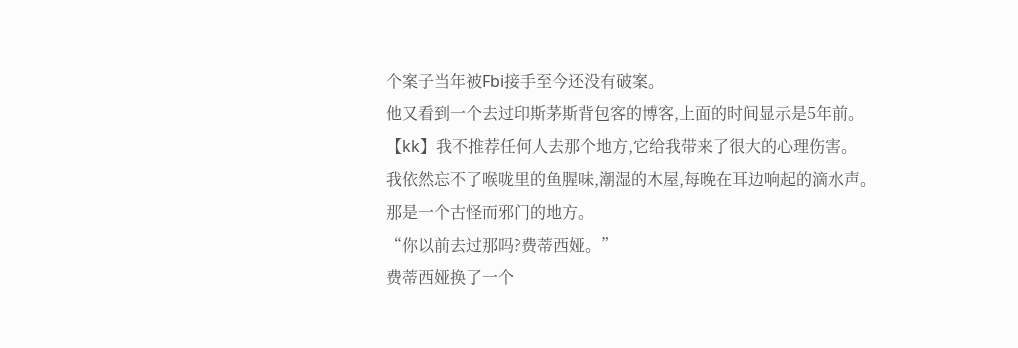个案子当年被Fbi接手至今还没有破案。
他又看到一个去过印斯茅斯背包客的博客,上面的时间显示是5年前。
【kk】我不推荐任何人去那个地方,它给我带来了很大的心理伤害。
我依然忘不了喉咙里的鱼腥味,潮湿的木屋,每晚在耳边响起的滴水声。
那是一个古怪而邪门的地方。
“你以前去过那吗?费蒂西娅。”
费蒂西娅换了一个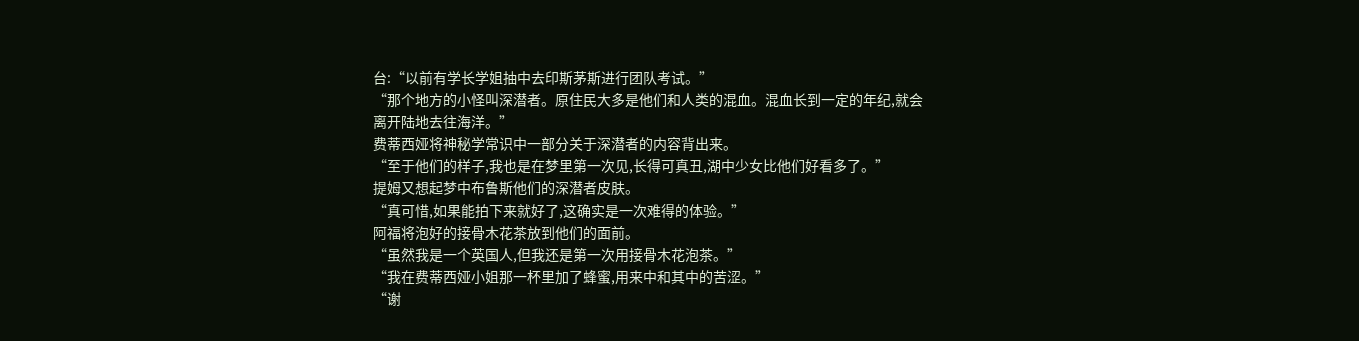台:“以前有学长学姐抽中去印斯茅斯进行团队考试。”
“那个地方的小怪叫深潜者。原住民大多是他们和人类的混血。混血长到一定的年纪,就会离开陆地去往海洋。”
费蒂西娅将神秘学常识中一部分关于深潜者的内容背出来。
“至于他们的样子,我也是在梦里第一次见,长得可真丑,湖中少女比他们好看多了。”
提姆又想起梦中布鲁斯他们的深潜者皮肤。
“真可惜,如果能拍下来就好了,这确实是一次难得的体验。”
阿福将泡好的接骨木花茶放到他们的面前。
“虽然我是一个英国人,但我还是第一次用接骨木花泡茶。”
“我在费蒂西娅小姐那一杯里加了蜂蜜,用来中和其中的苦涩。”
“谢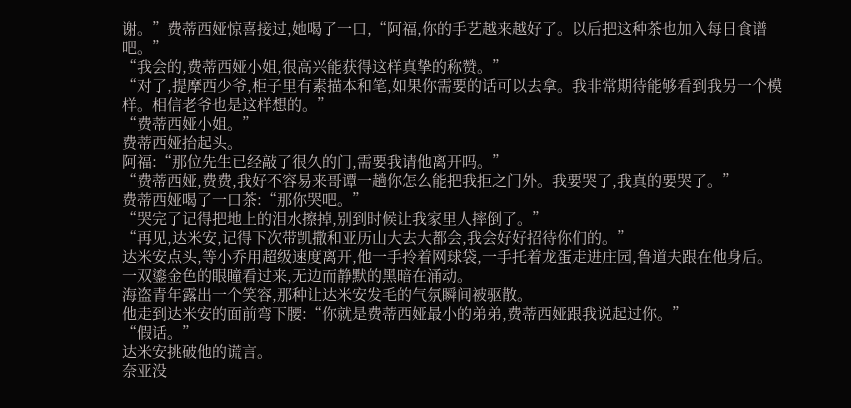谢。”费蒂西娅惊喜接过,她喝了一口,“阿福,你的手艺越来越好了。以后把这种茶也加入每日食谱吧。”
“我会的,费蒂西娅小姐,很高兴能获得这样真挚的称赞。”
“对了,提摩西少爷,柜子里有素描本和笔,如果你需要的话可以去拿。我非常期待能够看到我另一个模样。相信老爷也是这样想的。”
“费蒂西娅小姐。”
费蒂西娅抬起头。
阿福:“那位先生已经敲了很久的门,需要我请他离开吗。”
“费蒂西娅,费费,我好不容易来哥谭一趟你怎么能把我拒之门外。我要哭了,我真的要哭了。”
费蒂西娅喝了一口茶:“那你哭吧。”
“哭完了记得把地上的泪水擦掉,别到时候让我家里人摔倒了。”
“再见,达米安,记得下次带凯撒和亚历山大去大都会,我会好好招待你们的。”
达米安点头,等小乔用超级速度离开,他一手拎着网球袋,一手托着龙蛋走进庄园,鲁道夫跟在他身后。
一双鎏金色的眼瞳看过来,无边而静默的黑暗在涌动。
海盗青年露出一个笑容,那种让达米安发毛的气氛瞬间被驱散。
他走到达米安的面前弯下腰:“你就是费蒂西娅最小的弟弟,费蒂西娅跟我说起过你。”
“假话。”
达米安挑破他的谎言。
奈亚没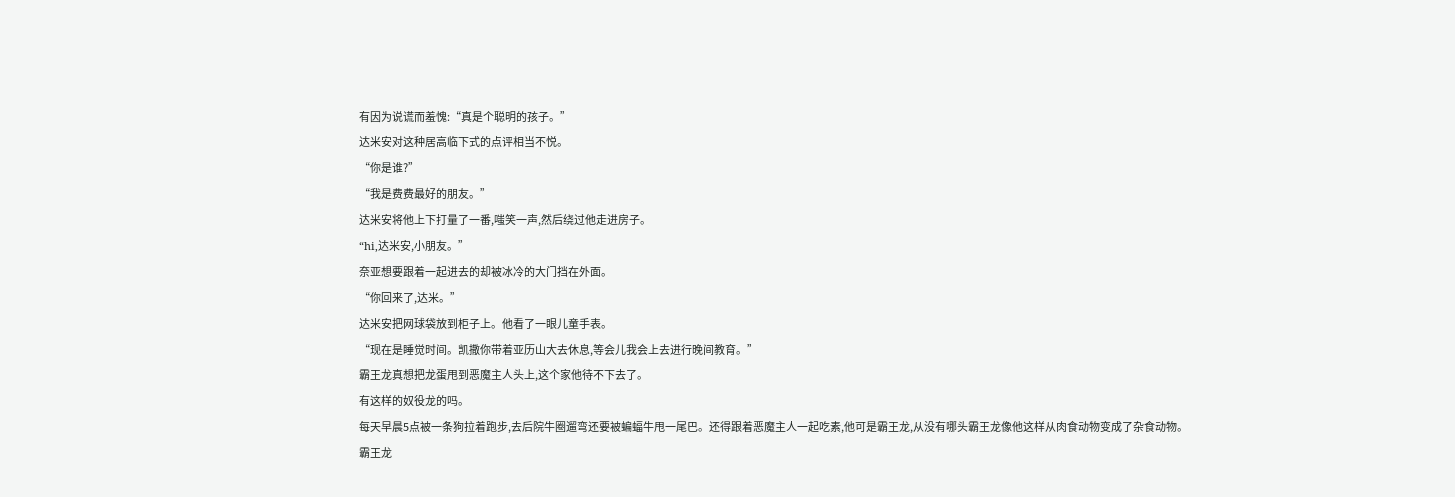有因为说谎而羞愧:“真是个聪明的孩子。”
达米安对这种居高临下式的点评相当不悦。
“你是谁?”
“我是费费最好的朋友。”
达米安将他上下打量了一番,嗤笑一声,然后绕过他走进房子。
“hi,达米安,小朋友。”
奈亚想要跟着一起进去的却被冰冷的大门挡在外面。
“你回来了,达米。”
达米安把网球袋放到柜子上。他看了一眼儿童手表。
“现在是睡觉时间。凯撒你带着亚历山大去休息,等会儿我会上去进行晚间教育。”
霸王龙真想把龙蛋甩到恶魔主人头上,这个家他待不下去了。
有这样的奴役龙的吗。
每天早晨5点被一条狗拉着跑步,去后院牛圈遛弯还要被蝙蝠牛甩一尾巴。还得跟着恶魔主人一起吃素,他可是霸王龙,从没有哪头霸王龙像他这样从肉食动物变成了杂食动物。
霸王龙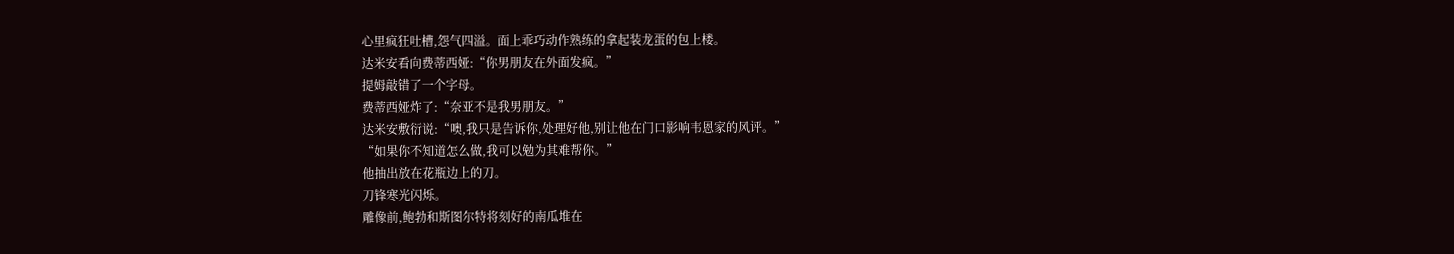心里疯狂吐槽,怨气四溢。面上乖巧动作熟练的拿起装龙蛋的包上楼。
达米安看向费蒂西娅:“你男朋友在外面发疯。”
提姆敲错了一个字母。
费蒂西娅炸了:“奈亚不是我男朋友。”
达米安敷衍说:“噢,我只是告诉你,处理好他,别让他在门口影响韦恩家的风评。”
“如果你不知道怎么做,我可以勉为其难帮你。”
他抽出放在花瓶边上的刀。
刀锋寒光闪烁。
雕像前,鲍勃和斯图尔特将刻好的南瓜堆在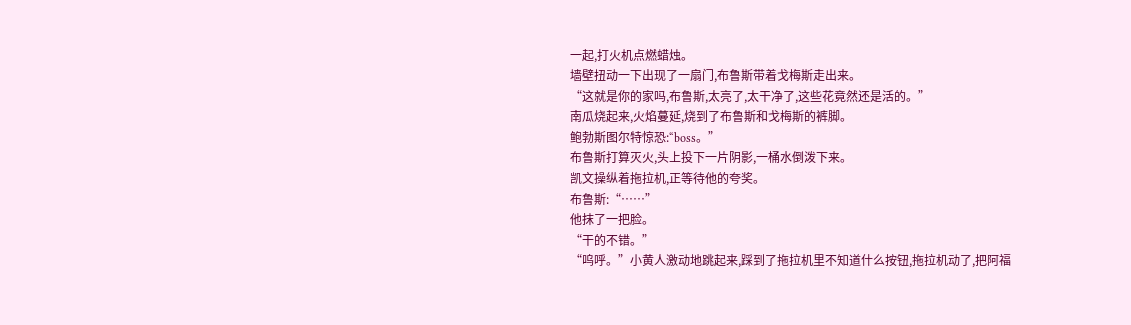一起,打火机点燃蜡烛。
墙壁扭动一下出现了一扇门,布鲁斯带着戈梅斯走出来。
“这就是你的家吗,布鲁斯,太亮了,太干净了,这些花竟然还是活的。”
南瓜烧起来,火焰蔓延,烧到了布鲁斯和戈梅斯的裤脚。
鲍勃斯图尔特惊恐:“boss。”
布鲁斯打算灭火,头上投下一片阴影,一桶水倒泼下来。
凯文操纵着拖拉机,正等待他的夸奖。
布鲁斯:“……”
他抹了一把脸。
“干的不错。”
“呜呼。”小黄人激动地跳起来,踩到了拖拉机里不知道什么按钮,拖拉机动了,把阿福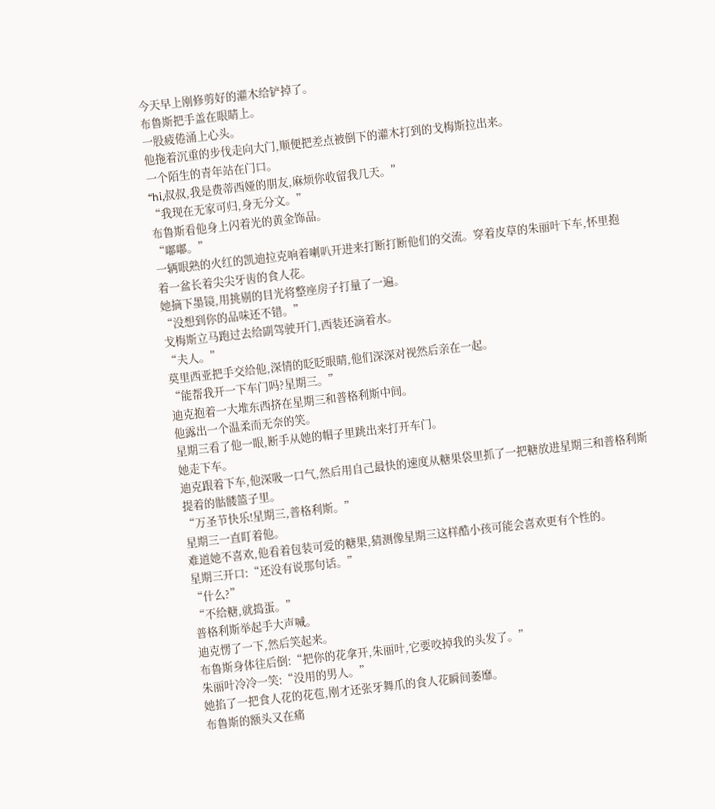今天早上刚修剪好的灌木给铲掉了。
布鲁斯把手盖在眼睛上。
一股疲倦涌上心头。
他拖着沉重的步伐走向大门,顺便把差点被倒下的灌木打到的戈梅斯拉出来。
一个陌生的青年站在门口。
“hi,叔叔,我是费蒂西娅的朋友,麻烦你收留我几天。”
“我现在无家可归,身无分文。”
布鲁斯看他身上闪着光的黄金饰品。
“嘟嘟。”
一辆眼熟的火红的凯迪拉克响着喇叭开进来打断打断他们的交流。穿着皮草的朱丽叶下车,怀里抱着一盆长着尖尖牙齿的食人花。
她摘下墨镜,用挑剔的目光将整座房子打量了一遍。
“没想到你的品味还不错。”
戈梅斯立马跑过去给副驾驶开门,西装还滴着水。
“夫人。”
莫里西亚把手交给他,深情的眨眨眼睛,他们深深对视然后亲在一起。
“能帮我开一下车门吗?星期三。”
迪克抱着一大堆东西挤在星期三和普格利斯中间。
他露出一个温柔而无奈的笑。
星期三看了他一眼,断手从她的帽子里跳出来打开车门。
她走下车。
迪克跟着下车,他深吸一口气,然后用自己最快的速度从糖果袋里抓了一把糖放进星期三和普格利斯提着的骷髅篮子里。
“万圣节快乐!星期三,普格利斯。”
星期三一直盯着他。
难道她不喜欢,他看着包装可爱的糖果,猜测像星期三这样酷小孩可能会喜欢更有个性的。
星期三开口:“还没有说那句话。”
“什么?”
“不给糖,就捣蛋。”
普格利斯举起手大声喊。
迪克愣了一下,然后笑起来。
布鲁斯身体往后倒:“把你的花拿开,朱丽叶,它要咬掉我的头发了。”
朱丽叶冷冷一笑:“没用的男人。”
她掐了一把食人花的花苞,刚才还张牙舞爪的食人花瞬间萎靡。
布鲁斯的额头又在痛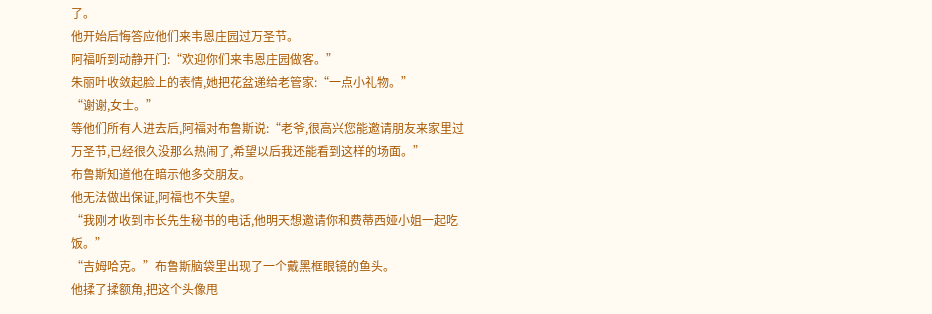了。
他开始后悔答应他们来韦恩庄园过万圣节。
阿福听到动静开门:“欢迎你们来韦恩庄园做客。”
朱丽叶收敛起脸上的表情,她把花盆递给老管家:“一点小礼物。”
“谢谢,女士。”
等他们所有人进去后,阿福对布鲁斯说:“老爷,很高兴您能邀请朋友来家里过万圣节,已经很久没那么热闹了,希望以后我还能看到这样的场面。”
布鲁斯知道他在暗示他多交朋友。
他无法做出保证,阿福也不失望。
“我刚才收到市长先生秘书的电话,他明天想邀请你和费蒂西娅小姐一起吃饭。”
“吉姆哈克。”布鲁斯脑袋里出现了一个戴黑框眼镜的鱼头。
他揉了揉额角,把这个头像甩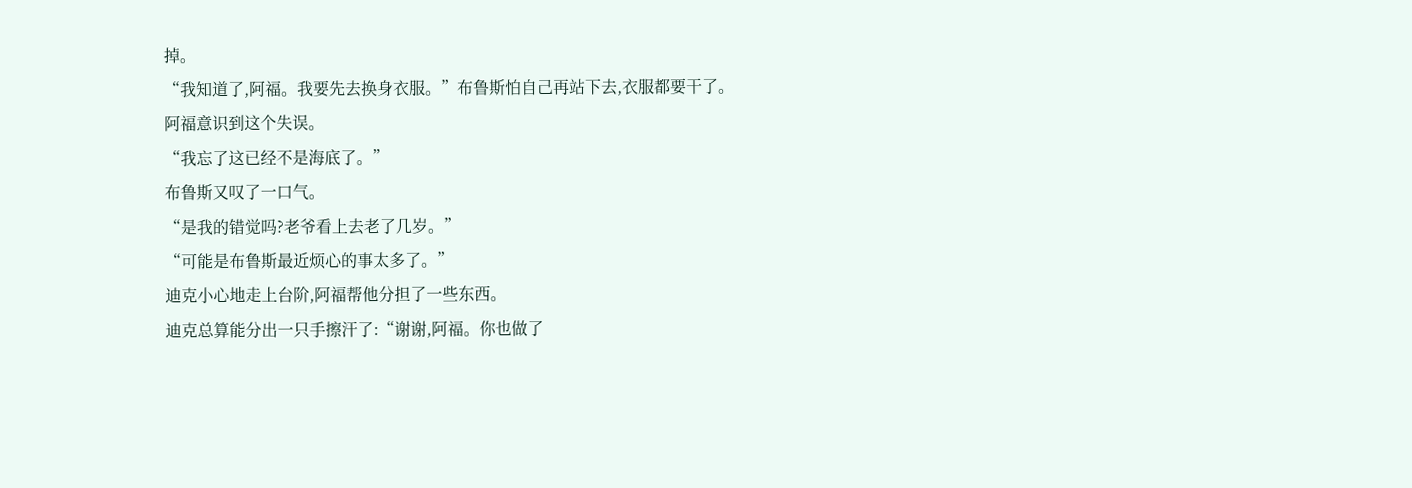掉。
“我知道了,阿福。我要先去换身衣服。”布鲁斯怕自己再站下去,衣服都要干了。
阿福意识到这个失误。
“我忘了这已经不是海底了。”
布鲁斯又叹了一口气。
“是我的错觉吗?老爷看上去老了几岁。”
“可能是布鲁斯最近烦心的事太多了。”
迪克小心地走上台阶,阿福帮他分担了一些东西。
迪克总算能分出一只手擦汗了:“谢谢,阿福。你也做了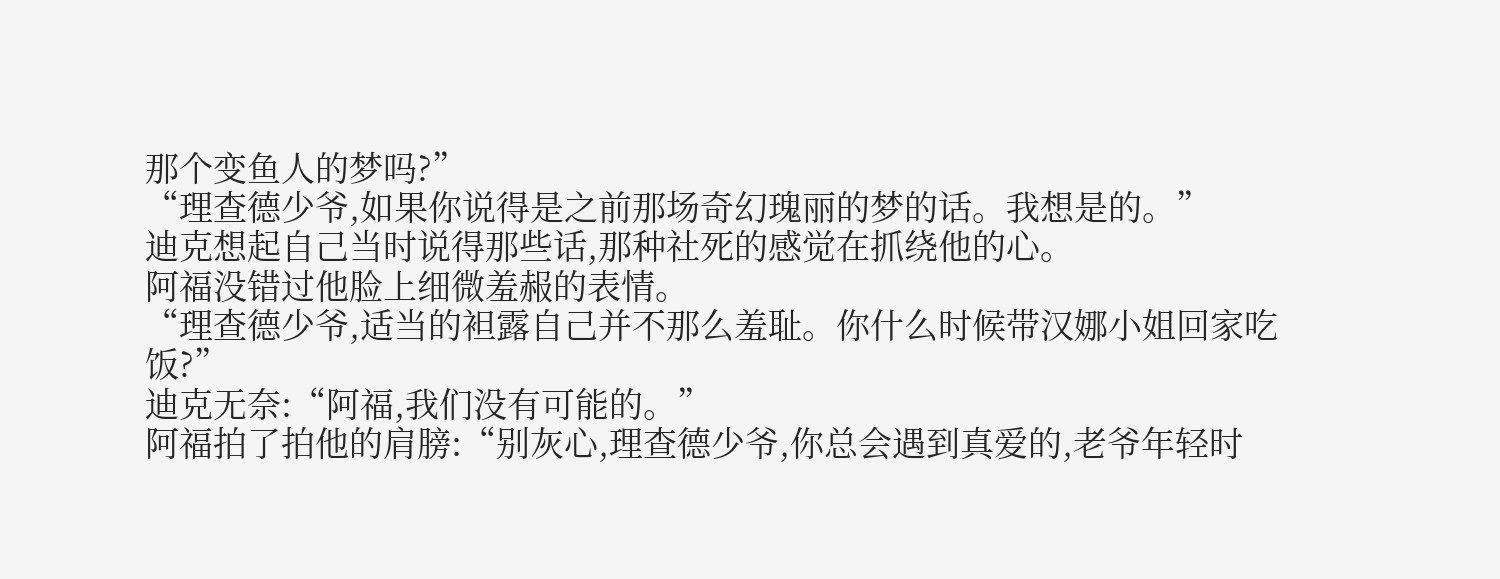那个变鱼人的梦吗?”
“理查德少爷,如果你说得是之前那场奇幻瑰丽的梦的话。我想是的。”
迪克想起自己当时说得那些话,那种社死的感觉在抓绕他的心。
阿福没错过他脸上细微羞赧的表情。
“理查德少爷,适当的袒露自己并不那么羞耻。你什么时候带汉娜小姐回家吃饭?”
迪克无奈:“阿福,我们没有可能的。”
阿福拍了拍他的肩膀:“别灰心,理查德少爷,你总会遇到真爱的,老爷年轻时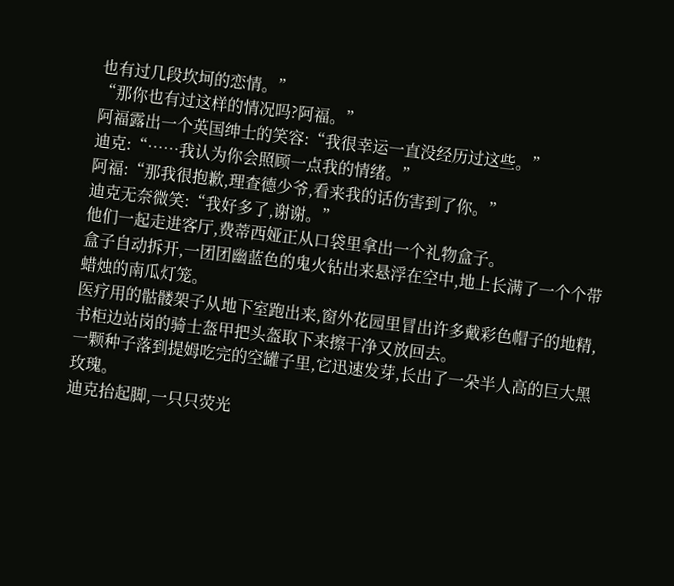也有过几段坎坷的恋情。”
“那你也有过这样的情况吗?阿福。”
阿福露出一个英国绅士的笑容:“我很幸运一直没经历过这些。”
迪克:“……我认为你会照顾一点我的情绪。”
阿福:“那我很抱歉,理查德少爷,看来我的话伤害到了你。”
迪克无奈微笑:“我好多了,谢谢。”
他们一起走进客厅,费蒂西娅正从口袋里拿出一个礼物盒子。
盒子自动拆开,一团团幽蓝色的鬼火钻出来悬浮在空中,地上长满了一个个带蜡烛的南瓜灯笼。
医疗用的骷髅架子从地下室跑出来,窗外花园里冒出许多戴彩色帽子的地精,书柜边站岗的骑士盔甲把头盔取下来擦干净又放回去。
一颗种子落到提姆吃完的空罐子里,它迅速发芽,长出了一朵半人高的巨大黑玫瑰。
迪克抬起脚,一只只荧光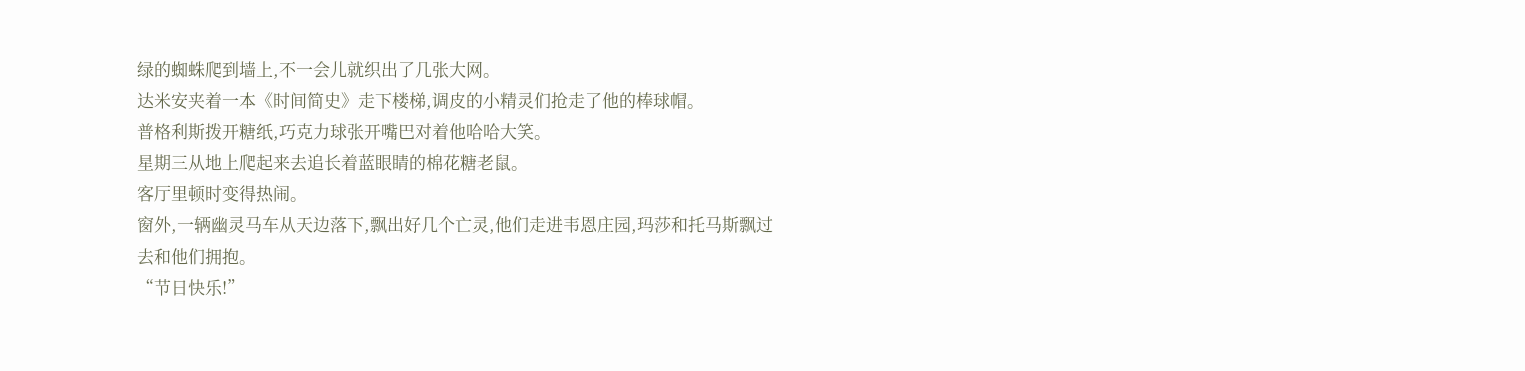绿的蜘蛛爬到墙上,不一会儿就织出了几张大网。
达米安夹着一本《时间简史》走下楼梯,调皮的小精灵们抢走了他的棒球帽。
普格利斯拨开糖纸,巧克力球张开嘴巴对着他哈哈大笑。
星期三从地上爬起来去追长着蓝眼睛的棉花糖老鼠。
客厅里顿时变得热闹。
窗外,一辆幽灵马车从天边落下,飘出好几个亡灵,他们走进韦恩庄园,玛莎和托马斯飘过去和他们拥抱。
“节日快乐!”